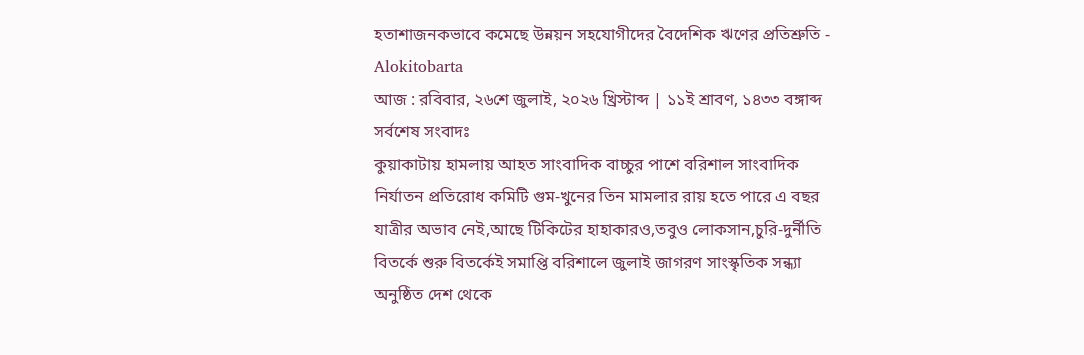হতাশাজনকভাবে কমেছে উন্নয়ন সহযোগীদের বৈদেশিক ঋণের প্রতিশ্রুতি - Alokitobarta
আজ : রবিবার, ২৬শে জুলাই, ২০২৬ খ্রিস্টাব্দ | ১১ই শ্রাবণ, ১৪৩৩ বঙ্গাব্দ
সর্বশেষ সংবাদঃ
কুয়াকাটায় হামলায় আহত সাংবাদিক বাচ্চুর পাশে বরিশাল সাংবাদিক নির্যাতন প্রতিরোধ কমিটি গুম-খুনের তিন মামলার রায় হতে পারে এ বছর যাত্রীর অভাব নেই,আছে টিকিটের হাহাকারও,তবুও লোকসান,চুরি-দুর্নীতি বিতর্কে শুরু বিতর্কেই সমাপ্তি বরিশালে জুলাই জাগরণ সাংস্কৃতিক সন্ধ্যা অনুষ্ঠিত দেশ থেকে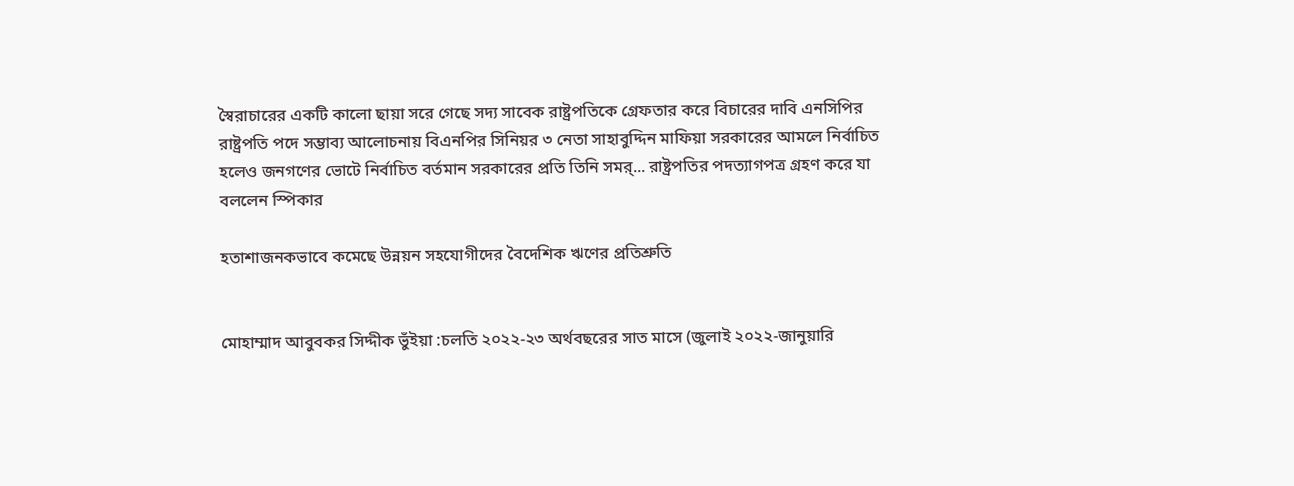স্বৈরাচারের একটি কালো ছায়া সরে গেছে সদ্য সাবেক রাষ্ট্রপতিকে গ্রেফতার করে বিচারের দাবি এনসিপির রাষ্ট্রপতি পদে সম্ভাব্য আলোচনায় বিএনপির সিনিয়র ৩ নেতা সাহাবুদ্দিন মাফিয়া সরকারের আমলে নির্বাচিত হলেও জনগণের ভোটে নির্বাচিত বর্তমান সরকারের প্রতি তিনি সমর্... রাষ্ট্রপতির পদত্যাগপত্র গ্রহণ করে যা বললেন স্পিকার

হতাশাজনকভাবে কমেছে উন্নয়ন সহযোগীদের বৈদেশিক ঋণের প্রতিশ্রুতি


মোহাম্মাদ আবুবকর সিদ্দীক ভুঁইয়া :চলতি ২০২২-২৩ অর্থবছরের সাত মাসে (জুলাই ২০২২-জানুয়ারি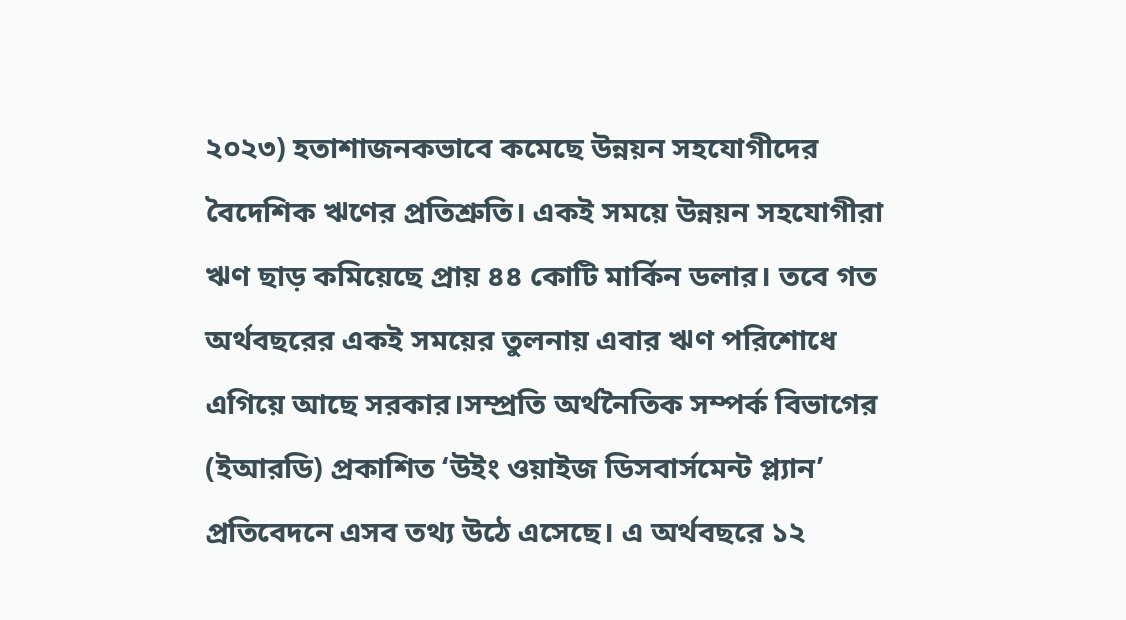২০২৩) হতাশাজনকভাবে কমেছে উন্নয়ন সহযোগীদের বৈদেশিক ঋণের প্রতিশ্রুতি। একই সময়ে উন্নয়ন সহযোগীরা ঋণ ছাড় কমিয়েছে প্রায় ৪৪ কোটি মার্কিন ডলার। তবে গত অর্থবছরের একই সময়ের তুলনায় এবার ঋণ পরিশোধে এগিয়ে আছে সরকার।সম্প্রতি অর্থনৈতিক সম্পর্ক বিভাগের (ইআরডি) প্রকাশিত ‘উইং ওয়াইজ ডিসবার্সমেন্ট প্ল্যান’ প্রতিবেদনে এসব তথ্য উঠে এসেছে। এ অর্থবছরে ১২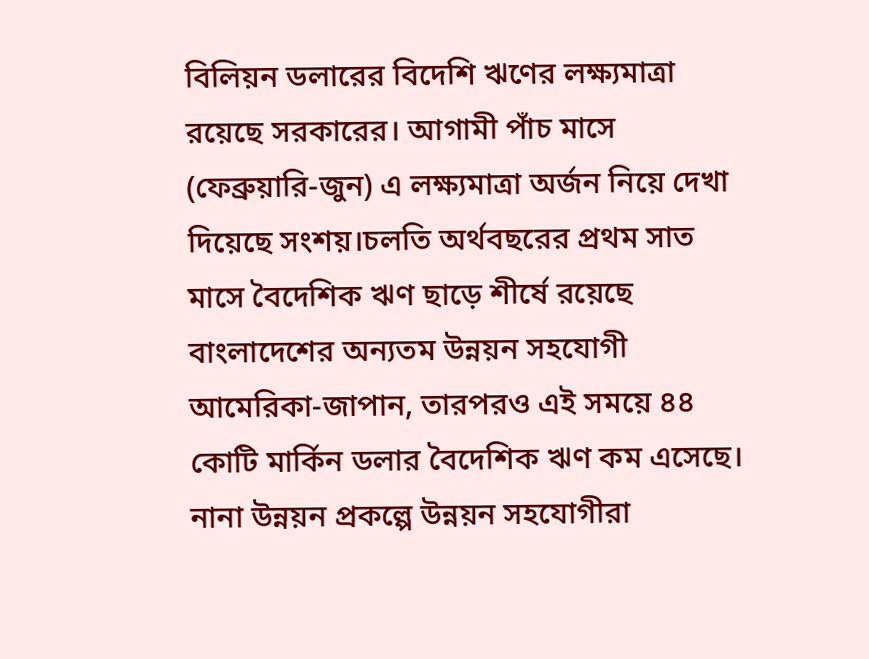বিলিয়ন ডলারের বিদেশি ঋণের লক্ষ্যমাত্রা রয়েছে সরকারের। আগামী পাঁচ মাসে (ফেব্রুয়ারি-জুন) এ লক্ষ্যমাত্রা অর্জন নিয়ে দেখা দিয়েছে সংশয়।চলতি অর্থবছরের প্রথম সাত মাসে বৈদেশিক ঋণ ছাড়ে শীর্ষে রয়েছে বাংলাদেশের অন্যতম উন্নয়ন সহযোগী আমেরিকা-জাপান, তারপরও এই সময়ে ৪৪ কোটি মার্কিন ডলার বৈদেশিক ঋণ কম এসেছে। নানা উন্নয়ন প্রকল্পে উন্নয়ন সহযোগীরা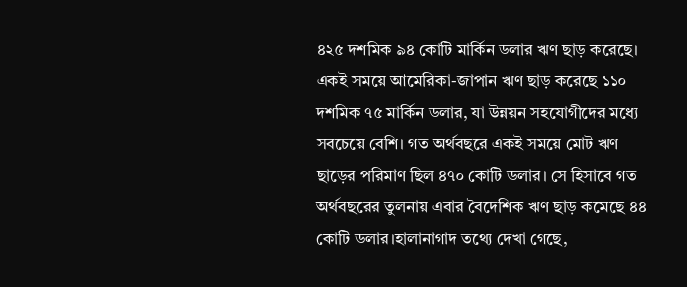৪২৫ দশমিক ৯৪ কোটি মার্কিন ডলার ঋণ ছাড় করেছে। একই সময়ে আমেরিকা-জাপান ঋণ ছাড় করেছে ১১০ দশমিক ৭৫ মার্কিন ডলার, যা উন্নয়ন সহযোগীদের মধ্যে সবচেয়ে বেশি। গত অর্থবছরে একই সময়ে মোট ঋণ ছাড়ের পরিমাণ ছিল ৪৭০ কোটি ডলার। সে হিসাবে গত অর্থবছরের তুলনায় এবার বৈদেশিক ঋণ ছাড় কমেছে ৪৪ কোটি ডলার।হালানাগাদ তথ্যে দেখা গেছে,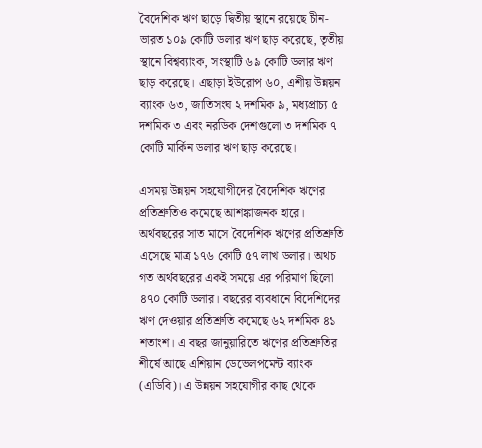বৈদেশিক ঋণ ছাড়ে দ্বিতীয় স্থানে রয়েছে চীন-ভারত ১০৯ কোটি ডলার ঋণ ছাড় করেছে, তৃতীয় স্থানে বিশ্বব্যাংক, সংস্থাটি ৬৯ কোটি ডলার ঋণ ছাড় করেছে। এছাড়া ইউরোপ ৬০, এশীয় উন্নয়ন ব্যাংক ৬৩, জাতিসংঘ ২ দশমিক ৯, মধ্যপ্রাচ্য ৫ দশমিক ৩ এবং নরডিক দেশগুলো ৩ দশমিক ৭ কোটি মার্কিন ডলার ঋণ ছাড় করেছে।

এসময় উন্নয়ন সহযোগীদের বৈদেশিক ঋণের প্রতিশ্রুতিও কমেছে আশঙ্কাজনক হারে। অর্থবছরের সাত মাসে বৈদেশিক ঋণের প্রতিশ্রুতি এসেছে মাত্র ১৭৬ কোটি ৫৭ লাখ ডলার। অথচ গত অর্থবছরের একই সময়ে এর পরিমাণ ছিলো ৪৭০ কোটি ডলার। বছরের ব্যবধানে বিদেশিদের ঋণ দেওয়ার প্রতিশ্রুতি কমেছে ৬২ দশমিক ৪১ শতাংশ। এ বছর জানুয়ারিতে ঋণের প্রতিশ্রুতির শীর্ষে আছে এশিয়ান ডেভেলপমেন্ট ব্যাংক (এডিবি)। এ উন্নয়ন সহযোগীর কাছ থেকে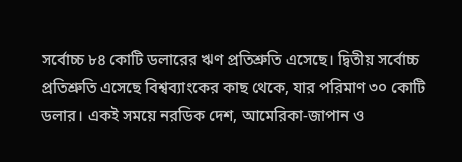সর্বোচ্চ ৮৪ কোটি ডলারের ঋণ প্রতিশ্রুতি এসেছে। দ্বিতীয় সর্বোচ্চ প্রতিশ্রুতি এসেছে বিশ্বব্যাংকের কাছ থেকে, যার পরিমাণ ৩০ কোটি ডলার। একই সময়ে নরডিক দেশ, আমেরিকা-জাপান ও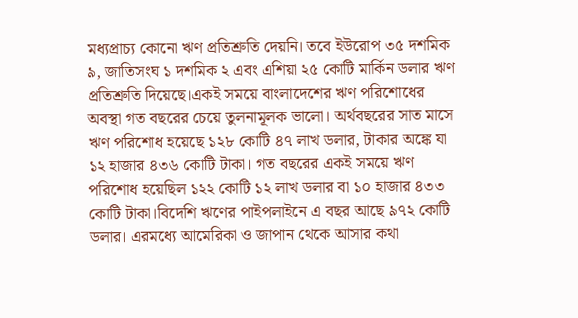মধ্যপ্রাচ্য কোনো ঋণ প্রতিশ্রুতি দেয়নি। তবে ইউরোপ ৩৫ দশমিক ৯, জাতিসংঘ ১ দশমিক ২ এবং এশিয়া ২৫ কোটি মার্কিন ডলার ঋণ প্রতিশ্রুতি দিয়েছে।একই সময়ে বাংলাদেশের ঋণ পরিশোধের অবস্থা গত বছরের চেয়ে তুলনামূলক ভালো। অর্থবছরের সাত মাসে ঋণ পরিশোধ হয়েছে ১২৮ কোটি ৪৭ লাখ ডলার, টাকার অঙ্কে যা ১২ হাজার ৪৩৬ কোটি টাকা। গত বছরের একই সময়ে ঋণ পরিশোধ হয়েছিল ১২২ কোটি ১২ লাখ ডলার বা ১০ হাজার ৪৩৩ কোটি টাকা।বিদেশি ঋণের পাইপলাইনে এ বছর আছে ৯৭২ কোটি ডলার। এরমধ্যে আমেরিকা ও জাপান থেকে আসার কথা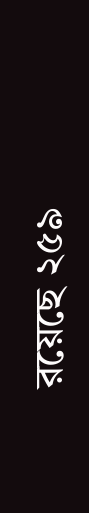রয়েছে ২৫৯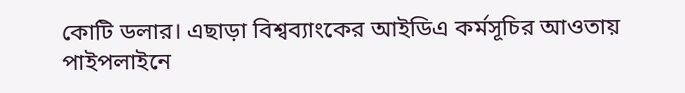কোটি ডলার। এছাড়া বিশ্বব্যাংকের আইডিএ কর্মসূচির আওতায় পাইপলাইনে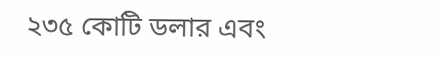২৩৫ কোটি ডলার এবং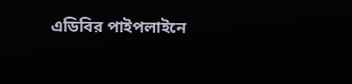এডিবির পাইপলাইনে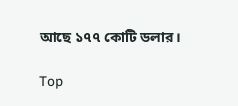আছে ১৭৭ কোটি ডলার।

Top